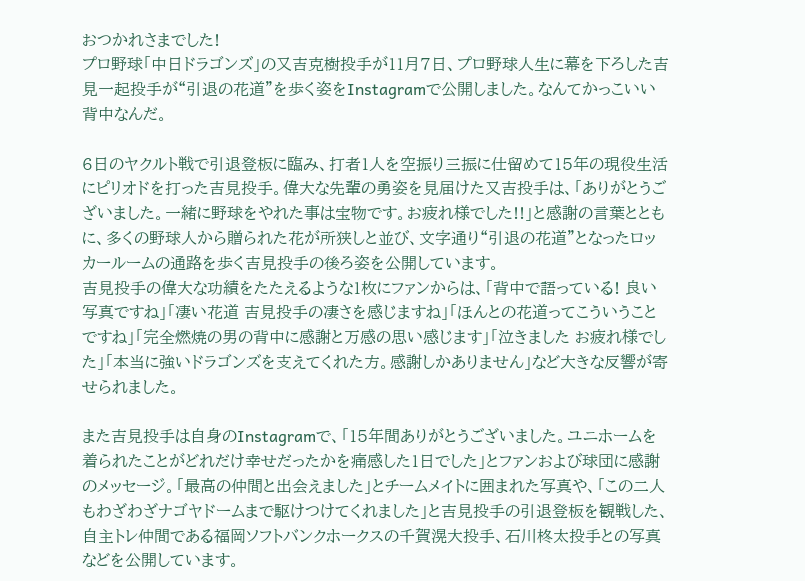おつかれさまでした!
プロ野球「中日ドラゴンズ」の又吉克樹投手が11月7日、プロ野球人生に幕を下ろした吉見一起投手が“引退の花道”を歩く姿をInstagramで公開しました。なんてかっこいい背中なんだ。

6日のヤクルト戦で引退登板に臨み、打者1人を空振り三振に仕留めて15年の現役生活にピリオドを打った吉見投手。偉大な先輩の勇姿を見届けた又吉投手は、「ありがとうございました。一緒に野球をやれた事は宝物です。お疲れ様でした!!」と感謝の言葉とともに、多くの野球人から贈られた花が所狭しと並び、文字通り“引退の花道”となったロッカールームの通路を歩く吉見投手の後ろ姿を公開しています。
吉見投手の偉大な功績をたたえるような1枚にファンからは、「背中で語っている! 良い写真ですね」「凄い花道 吉見投手の凄さを感じますね」「ほんとの花道ってこういうことですね」「完全燃焼の男の背中に感謝と万感の思い感じます」「泣きました お疲れ様でした」「本当に強いドラゴンズを支えてくれた方。感謝しかありません」など大きな反響が寄せられました。

また吉見投手は自身のInstagramで、「15年間ありがとうございました。ユニホームを着られたことがどれだけ幸せだったかを痛感した1日でした」とファンおよび球団に感謝のメッセージ。「最高の仲間と出会えました」とチームメイトに囲まれた写真や、「この二人もわざわざナゴヤドームまで駆けつけてくれました」と吉見投手の引退登板を観戦した、自主トレ仲間である福岡ソフトバンクホークスの千賀滉大投手、石川柊太投手との写真などを公開しています。